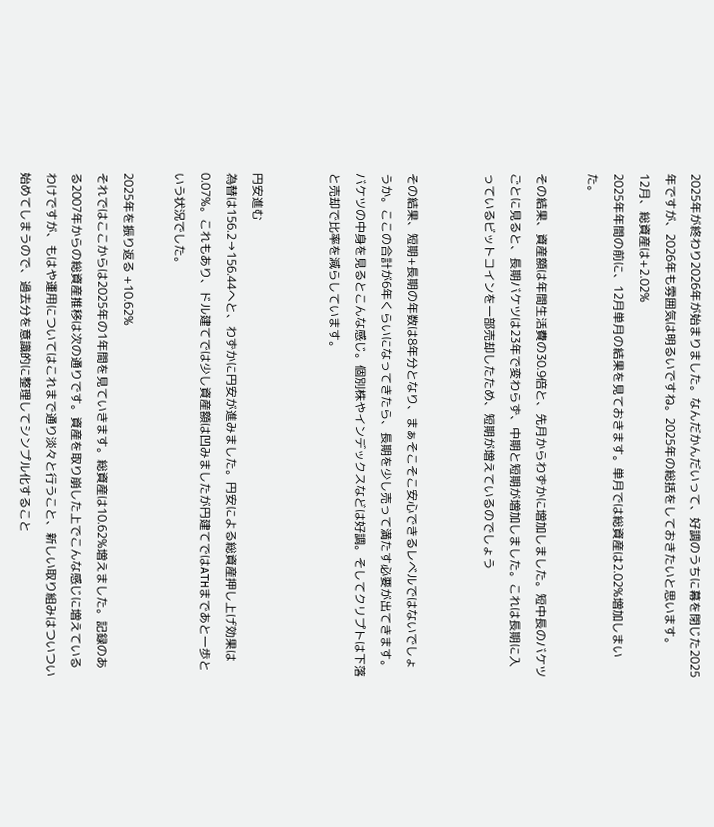2025年が終わり2026年が始まりました。なんだかんだいって、好調のうちに幕を閉じた2025年ですが、2026年も雰囲気は明るいですね。2025年の総括をしておきたいと思います。
12月、総資産は+2.02%
2025年年間の前に、12月単月の結果を見ておきます。単月では総資産は2.02%増加しまいた。

その結果、資産額は年間生活費の30.9倍と、先月からわずかに増加しました。短中長のバケツごとに見ると、長期バケツは23年で変わらず、中期と短期が増加しました。これは長期に入っているビットコインを一部売却したため、短期が増えているのでしょう


その結果、短期+長期の年数は8年分となり、まぁそこそこ安心できるレベルではないでしょうか。ここの合計が6年くらいになってきたら、長期を少し売って満たす必要が出てきます。
バケツの中身を見るとこんな感じ。個別株やインデックスなどは好調。そしてクリプトは下落と売却で比率を減らしています。


円安進む
為替は156.2→156.44へと、わずかに円安が進みました。円安による総資産押し上げ効果は0.07%。これもあり、ドル建てでは少し資産額は凹みましたが円建てではATHまであと一歩という状況でした。

2025年を振り返る +10.62%
それではここからは2025年の1年間を見ていきます。総資産は10.62%増えました。記録のある2007年からの総資産推移は次の通りです。資産を取り崩した上でこんな感じに増えているわけですが、もはや運用についてはこれまで通り淡々と行うこと、新しい取り組みはついつい始めてしまうので、過去分を意識的に整理してシンプル化すること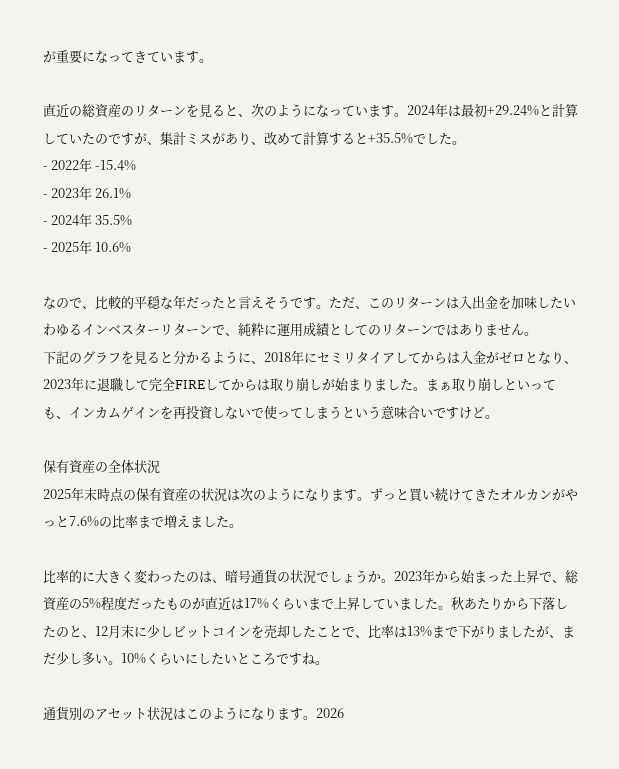が重要になってきています。

直近の総資産のリターンを見ると、次のようになっています。2024年は最初+29.24%と計算していたのですが、集計ミスがあり、改めて計算すると+35.5%でした。
- 2022年 -15.4%
- 2023年 26.1%
- 2024年 35.5%
- 2025年 10.6%

なので、比較的平穏な年だったと言えそうです。ただ、このリターンは入出金を加味したいわゆるインベスターリターンで、純粋に運用成績としてのリターンではありません。
下記のグラフを見ると分かるように、2018年にセミリタイアしてからは入金がゼロとなり、2023年に退職して完全FIREしてからは取り崩しが始まりました。まぁ取り崩しといっても、インカムゲインを再投資しないで使ってしまうという意味合いですけど。

保有資産の全体状況
2025年末時点の保有資産の状況は次のようになります。ずっと買い続けてきたオルカンがやっと7.6%の比率まで増えました。

比率的に大きく変わったのは、暗号通貨の状況でしょうか。2023年から始まった上昇で、総資産の5%程度だったものが直近は17%くらいまで上昇していました。秋あたりから下落したのと、12月末に少しビットコインを売却したことで、比率は13%まで下がりましたが、まだ少し多い。10%くらいにしたいところですね。

通貨別のアセット状況はこのようになります。2026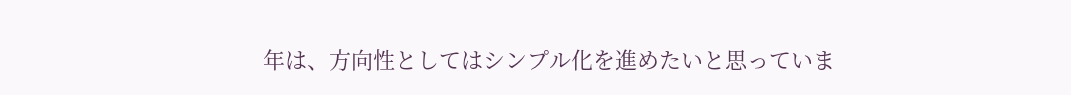年は、方向性としてはシンプル化を進めたいと思っていま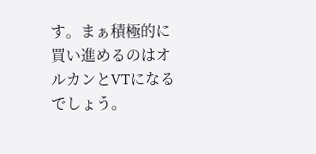す。まぁ積極的に買い進めるのはオルカンとVTになるでしょう。